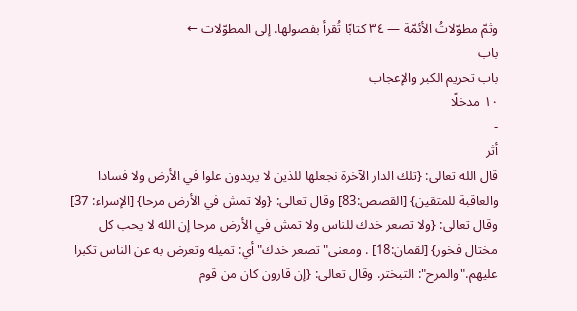وثمّ مطوّلاتُ الأئمّة — ٣٤ كتابًا تُقرأ بفصولها. إلى المطوّلات ←
باب
باب تحريم الكبر والإعجاب
١٠ مدخلًا
-
أثر
قال الله تعالى: {تلك الدار الآخرة نجعلها للذين لا يريدون علوا في الأرض ولا فسادا والعاقبة للمتقين} [القصص:83] وقال تعالى: {ولا تمش في الأرض مرحا} [الإسراء: 37] وقال تعالى: {ولا تصعر خدك للناس ولا تمش في الأرض مرحا إن الله لا يحب كل مختال فخور} [لقمان:18] . ومعنى"تصعر خدك"أي: تميله وتعرض به عن الناس تكبرا عليهم."والمرح": التبختر. وقال تعالى: {إن قارون كان من قوم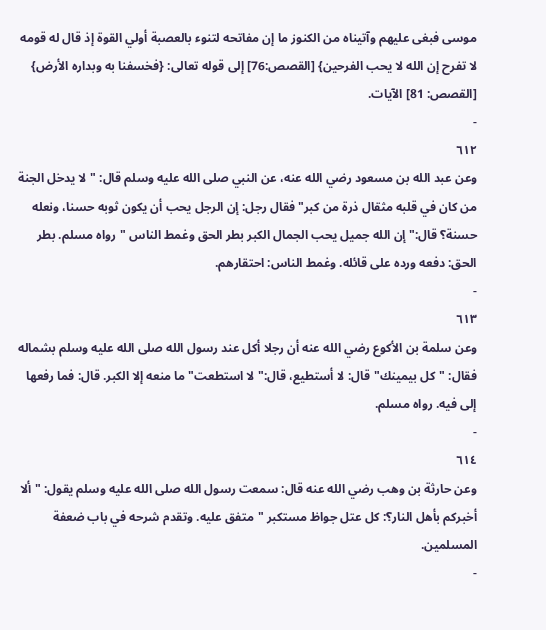موسى فبغى عليهم وآتيناه من الكنوز ما إن مفاتحه لتنوء بالعصبة أولي القوة إذ قال له قومه لا تفرح إن الله لا يحب الفرحين} [القصص:76] إلى قوله تعالى: {فخسفنا به وبداره الأرض} [القصص: 81] الآيات.
-
٦١٢
وعن عبد الله بن مسعود رضي الله عنه، عن النبي صلى الله عليه وسلم قال: "لا يدخل الجنة من كان في قلبه مثقال ذرة من كبر"فقال رجل: إن الرجل يحب أن يكون ثوبه حسنا، ونعله حسنة؟ قال:"إن الله جميل يحب الجمال الكبر بطر الحق وغمط الناس "رواه مسلم. بطر الحق: دفعه ورده على قائله. وغمط الناس: احتقارهم.
-
٦١٣
وعن سلمة بن الأكوع رضي الله عنه أن رجلا أكل عند رسول الله صلى الله عليه وسلم بشماله فقال: "كل بيمينك"قال: لا أستطيع، قال:"لا استطعت" ما منعه إلا الكبر. قال: فما رفعها إلى فيه. رواه مسلم.
-
٦١٤
وعن حارثة بن وهب رضي الله عنه قال: سمعت رسول الله صلى الله عليه وسلم يقول: "ألا أخبركم بأهل النار؟: كل عتل جواظ مستكبر "متفق عليه. وتقدم شرحه في باب ضعفة المسلمين.
-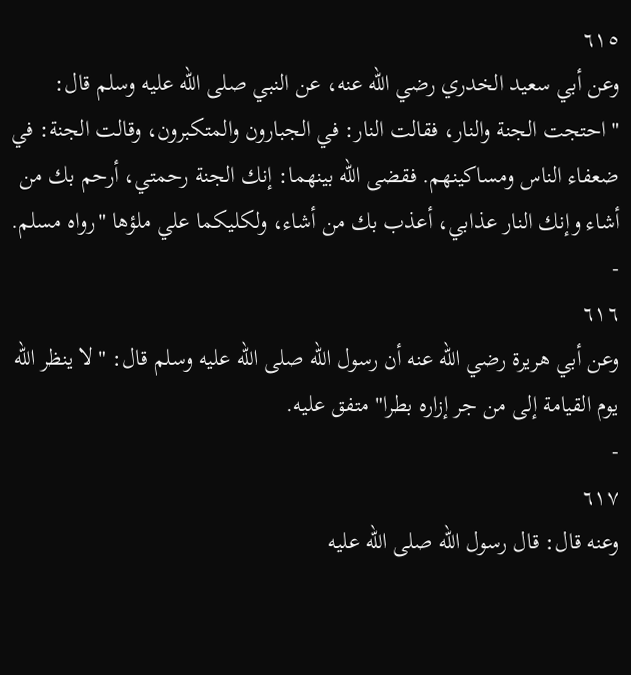٦١٥
وعن أبي سعيد الخدري رضي الله عنه، عن النبي صلى الله عليه وسلم قال: "احتجت الجنة والنار، فقالت النار: في الجبارون والمتكبرون، وقالت الجنة: في ضعفاء الناس ومساكينهم. فقضى الله بينهما: إنك الجنة رحمتي، أرحم بك من أشاء وإنك النار عذابي، أعذب بك من أشاء، ولكليكما علي ملؤها "رواه مسلم.
-
٦١٦
وعن أبي هريرة رضي الله عنه أن رسول الله صلى الله عليه وسلم قال: "لا ينظر الله يوم القيامة إلى من جر إزاره بطرا" متفق عليه.
-
٦١٧
وعنه قال: قال رسول الله صلى الله عليه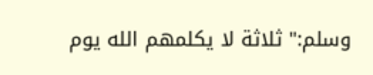وسلم:" ثلاثة لا يكلمهم الله يوم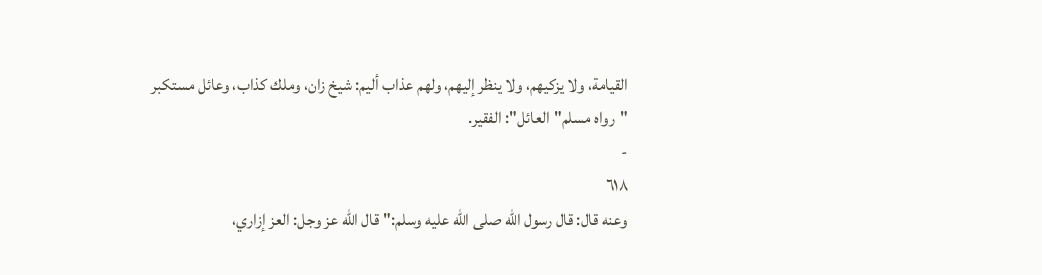القيامة، ولا يزكيهم، ولا ينظر إليهم، ولهم عذاب أليم: شيخ زان، وملك كذاب، وعائل مستكبر "رواه مسلم"العائل": الفقير.
-
٦١٨
وعنه قال: قال رسول الله صلى الله عليه وسلم:"قال الله عز وجل: العز إزاري،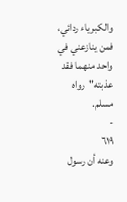والكبرياء ردائي، فمن ينازعني في واحد منهما فقد عذبته"رواه مسلم.
-
٦١٩
وعنه أن رسول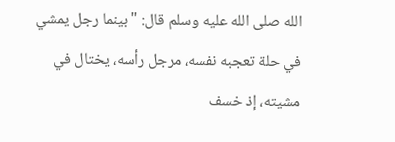الله صلى الله عليه وسلم قال: "بينما رجل يمشي في حلة تعجبه نفسه، مرجل رأسه، يختال في مشيته، إذ خسف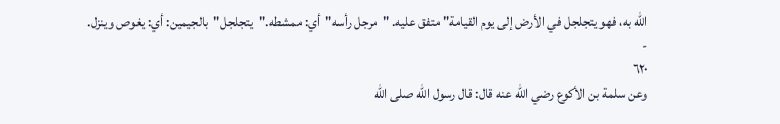الله به، فهو يتجلجل في الأرض إلى يوم القيامة" متفق عليه. "مرجل رأسه"أي: ممشطه."يتجلجل"بالجيمين: أي: يغوص وينزل.
-
٦٢٠
وعن سلمة بن الأكوع رضي الله عنه قال: قال رسول الله صلى الله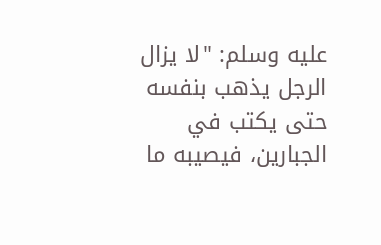عليه وسلم: "لا يزال الرجل يذهب بنفسه حتى يكتب في الجبارين، فيصيبه ما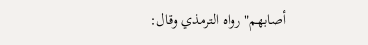أصابهم" رواه الترمذي وقال: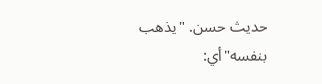حديث حسن. "يذهب بنفسه"أي: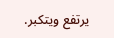يرتفع ويتكبر.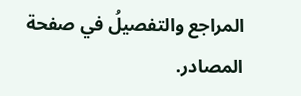المراجع والتفصيلُ في صفحة المصادر.